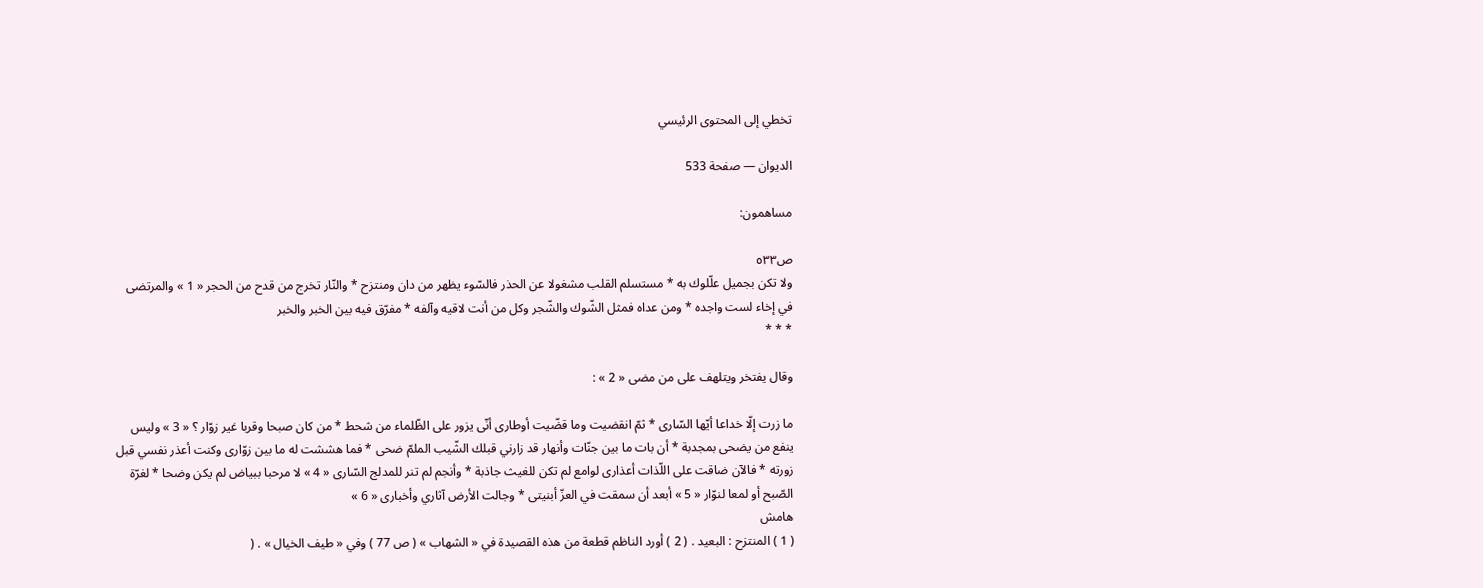تخطي إلى المحتوى الرئيسي

الديوان — صفحة 533

مساهمون:

ص٥٣٣
ولا تكن بجميل علّلوك به * مستسلم القلب مشغولا عن الحذر فالسّوء يظهر من دان ومنتزح * والنّار تخرج من قدح من الحجر « 1 » والمرتضى في إخاء لست واجده * ومن عداه فمثل الشّوك والشّجر وكل من أنت لاقيه وآلفه * مفرّق فيه بين الخبر والخبر
* * *

وقال يفتخر ويتلهف على من مضى « 2 » :

ما زرت إلّا خداعا أيّها السّارى * ثمّ انقضيت وما قضّيت أوطارى أنّى يزور على الظّلماء من شحط * من كان صبحا وقربا غير زوّار ؟ « 3 » وليس ينفع من يضحى بمجدبة * أن بات ما بين جنّات وأنهار قد زارني قبلك الشّيب الملمّ ضحى * فما هششت له ما بين زوّارى وكنت أعذر نفسي قبل زورته * فالآن ضاقت على اللّذات أعذارى لوامع لم تكن للغيث جاذبة * وأنجم لم تنر للمدلج السّارى « 4 » لا مرحبا ببياض لم يكن وضحا * لغرّة الصّبح أو لمعا لنوّار « 5 » أبعد أن سمقت في العزّ أبنيتى * وجالت الأرض آثاري وأخبارى « 6 »
هامش
( 1 ) المنتزح : البعيد . ( 2 ) أورد الناظم قطعة من هذه القصيدة في « الشهاب » ( ص 77 ) وفي « طيف الخيال » . (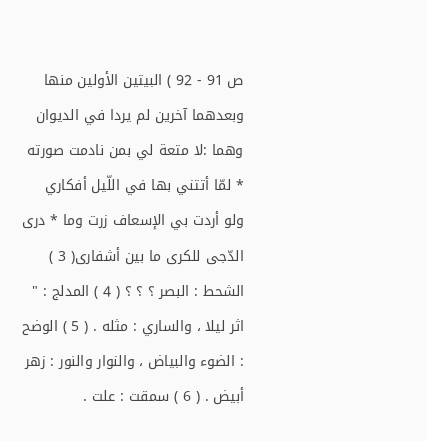ص 91 - 92 ) البيتين الأولين منها وبعدهما آخرين لم يردا في الديوان وهما :لا متعة لي بمن نادمت صورته * لمّا أتتني بها في اللّيل أفكاري ولو أردت بي الإسعاف زرت وما * درى الدّجى للكرى ما بين أشفارى( 3 ) الشحط : البصر ؟ ؟ ؟ ( 4 ) المدلج : " اثر ليلا ، والساري : مثله . ( 5 ) الوضح : الضوء والبياض ، والنوار والنور : زهر أبيض . ( 6 ) سمقت : علت .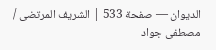الديوان — صفحة 533 | الشريف المرتضى / مصطفى جواد